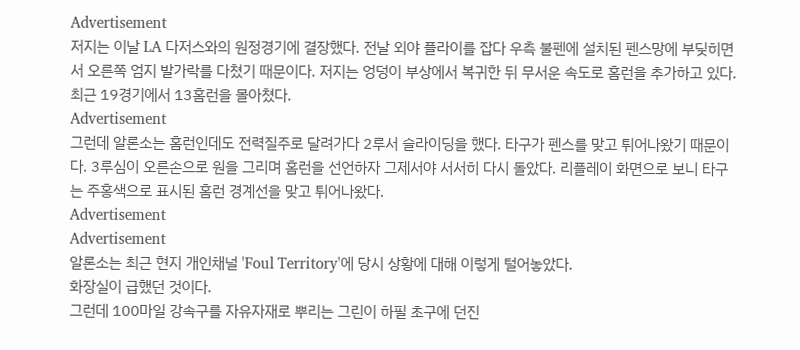Advertisement
저지는 이날 LA 다저스와의 원정경기에 결장했다. 전날 외야 플라이를 잡다 우측 불펜에 설치된 펜스망에 부딪히면서 오른쪽 엄지 발가락를 다쳤기 때문이다. 저지는 엉덩이 부상에서 복귀한 뒤 무서운 속도로 홈런을 추가하고 있다. 최근 19경기에서 13홈런을 몰아쳤다.
Advertisement
그런데 알론소는 홈런인데도 전력질주로 달려가다 2루서 슬라이딩을 했다. 타구가 펜스를 맞고 튀어나왔기 때문이다. 3루심이 오른손으로 원을 그리며 홈런을 선언하자 그제서야 서서히 다시 돌았다. 리플레이 화면으로 보니 타구는 주홍색으로 표시된 홈런 경계선을 맞고 튀어나왔다.
Advertisement
Advertisement
알론소는 최근 현지 개인채널 'Foul Territory'에 당시 상황에 대해 이렇게 털어놓았다.
화장실이 급했던 것이다.
그런데 100마일 강속구를 자유자재로 뿌리는 그린이 하필 초구에 던진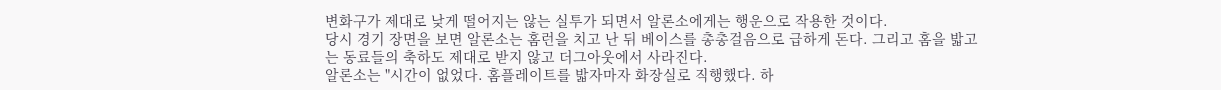변화구가 제대로 낮게 떨어지는 않는 실투가 되면서 알론소에게는 행운으로 작용한 것이다.
당시 경기 장면을 보면 알론소는 홈런을 치고 난 뒤 베이스를 총총걸음으로 급하게 돈다. 그리고 홈을 밟고는 동료들의 축하도 제대로 받지 않고 더그아웃에서 사라진다.
알론소는 "시간이 없었다. 홈플레이트를 밟자마자 화장실로 직행했다. 하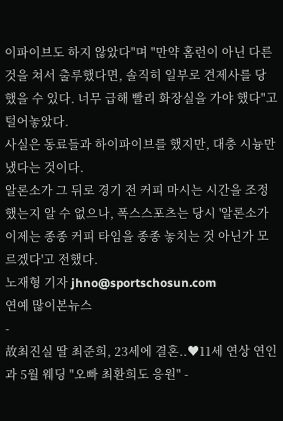이파이브도 하지 않았다"며 "만약 홈런이 아닌 다른 것을 쳐서 출루했다면, 솔직히 일부로 견제사를 당했을 수 있다. 너무 급해 빨리 화장실을 가야 했다"고 털어놓았다.
사실은 동료들과 하이파이브를 했지만, 대충 시늉만 냈다는 것이다.
알론소가 그 뒤로 경기 전 커피 마시는 시간을 조정했는지 알 수 없으나, 폭스스포츠는 당시 '알론소가 이제는 종종 커피 타임을 종종 놓치는 것 아닌가 모르겠다'고 전했다.
노재형 기자 jhno@sportschosun.com
연예 많이본뉴스
-
故최진실 딸 최준희, 23세에 결혼..♥11세 연상 연인과 5월 웨딩 "오빠 최환희도 응원" -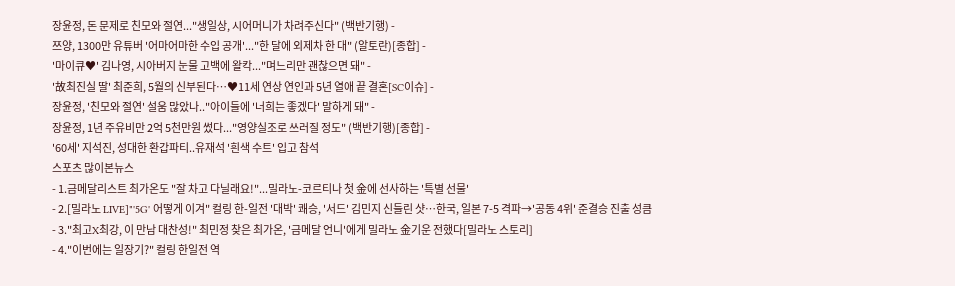장윤정, 돈 문제로 친모와 절연..."생일상, 시어머니가 차려주신다" (백반기행) -
쯔양, 1300만 유튜버 '어마어마한 수입 공개'..."한 달에 외제차 한 대" (알토란)[종합] -
'마이큐♥' 김나영, 시아버지 눈물 고백에 왈칵..."며느리만 괜찮으면 돼" -
'故최진실 딸' 최준희, 5월의 신부된다…♥11세 연상 연인과 5년 열애 끝 결혼[SC이슈] -
장윤정, '친모와 절연' 설움 많았나.."아이들에 '너희는 좋겠다' 말하게 돼" -
장윤정, 1년 주유비만 2억 5천만원 썼다..."영양실조로 쓰러질 정도" (백반기행)[종합] -
'60세' 지석진, 성대한 환갑파티..유재석 '흰색 수트' 입고 참석
스포츠 많이본뉴스
- 1.금메달리스트 최가온도 "잘 차고 다닐래요!"...밀라노-코르티나 첫 金에 선사하는 '특별 선물'
- 2.[밀라노 LIVE]"'5G' 어떻게 이겨" 컬링 한-일전 '대박' 쾌승, '서드' 김민지 신들린 샷…한국, 일본 7-5 격파→'공동 4위' 준결승 진출 성큼
- 3."최고X최강, 이 만남 대찬성!" 최민정 찾은 최가온, '금메달 언니'에게 밀라노 金기운 전했다[밀라노 스토리]
- 4."이번에는 일장기?" 컬링 한일전 역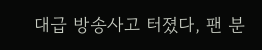대급 방송사고 터졌다, 팬 분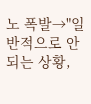노 폭발→"일반적으로 안 되는 상황,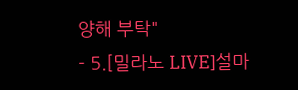양해 부탁"
- 5.[밀라노 LIVE]설마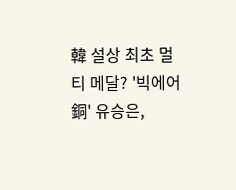韓 설상 최초 멀티 메달? '빅에어 銅' 유승은,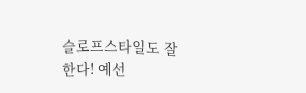슬로프스타일도 잘한다! 예선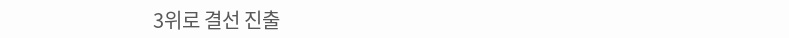3위로 결선 진출